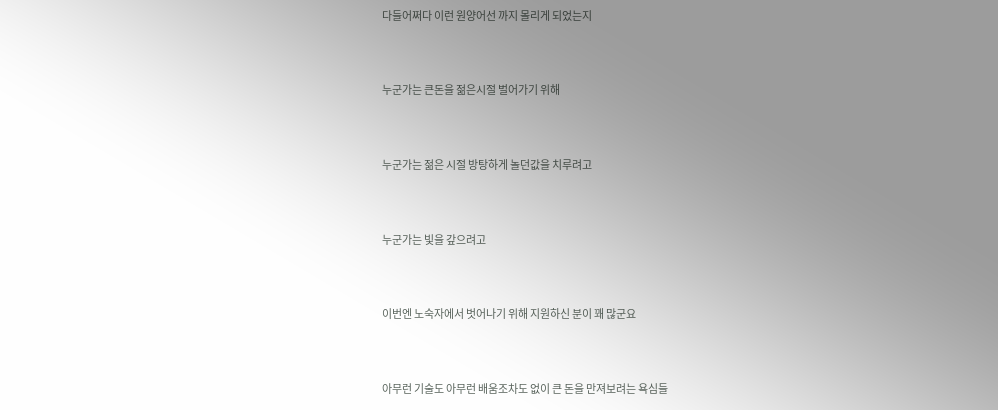다들어쩌다 이런 원양어선 까지 몰리게 되었는지


누군가는 큰돈을 젊은시절 벌어가기 위해


누군가는 젊은 시절 방탕하게 놀던값을 치루려고


누군가는 빛을 갚으려고


이번엔 노숙자에서 벗어나기 위해 지원하신 분이 꽤 많군요


아무런 기술도 아무런 배움조차도 없이 큰 돈을 만져보려는 욕심들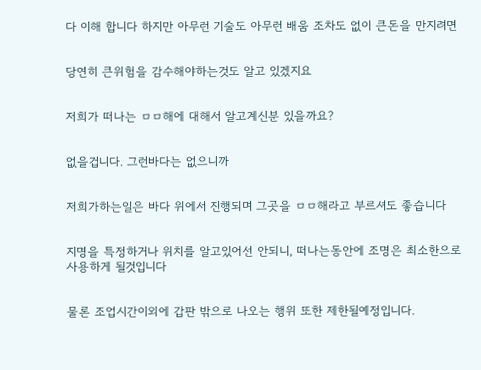다 이해 합니다 하지만 아무런 기술도 아무런 배움 조차도 없이 큰돈을 만지려면


당연히 큰위험을 감수해야하는것도 알고 있겠지요


저희가 떠나는 ㅁㅁ해에 대해서 알고계신분 있을까요?


없을겁니다. 그런바다는 없으니까


저희가하는일은 바다 위에서 진행되며 그곳을 ㅁㅁ해라고 부르셔도 좋습니다


지명을 특정하거나 위치를 알고있어선 안되니, 떠나는동안에 조명은 최소한으로 사용하게 될것입니다


물론 조업시간이외에 갑판 밖으로 나오는 행위 또한 제한될예정입니다.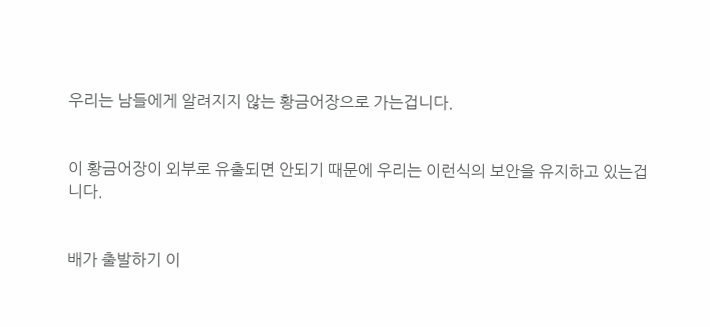우리는 남들에게 알려지지 않는 황금어장으로 가는겁니다.


이 황금어장이 외부로 유출되면 안되기 때문에 우리는 이런식의 보안을 유지하고 있는겁니다.


배가 출발하기 이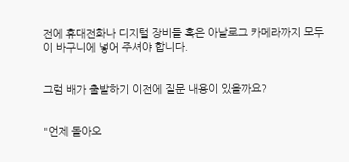전에 휴대전화나 디지털 장비들 혹은 아날로그 카메라까지 모두 이 바구니에 넣어 주셔야 합니다.


그럼 배가 출발하기 이전에 질문 내용이 있을까요?


"언제 돌아오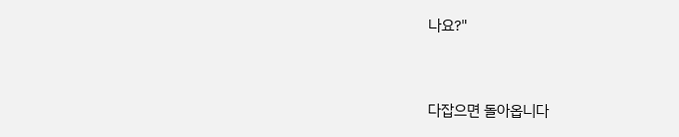나요?"


다잡으면 돌아옵니다